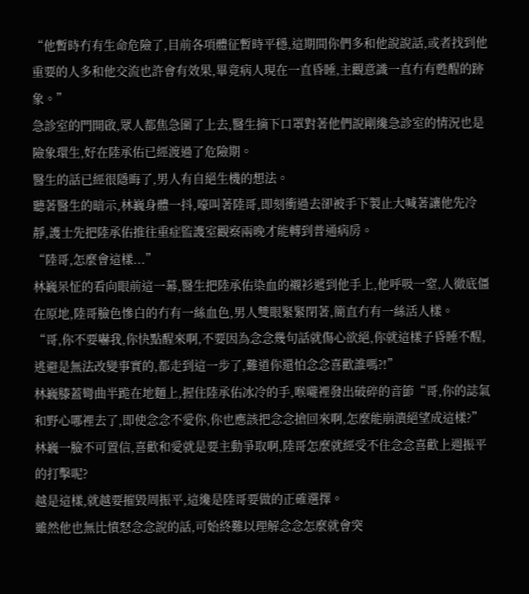“他暫時冇有生命危險了,目前各項體征暫時平穩,這期間你們多和他說說話,或者找到他重要的人多和他交流也許會有效果,畢竟病人現在一直昏睡,主觀意識一直冇有甦醒的跡象。”
急診室的門開啟,眾人都焦急圍了上去,醫生摘下口罩對著他們說剛纔急診室的情況也是險象環生,好在陸承佑已經渡過了危險期。
醫生的話已經很隱晦了,男人有自絕生機的想法。
聽著醫生的暗示,林巍身體一抖,嚎叫著陸哥,即刻衝過去卻被手下製止大喊著讓他先冷靜,護士先把陸承佑推往重症監護室觀察兩晚才能轉到普通病房。
“陸哥,怎麼會這樣...”
林巍呆怔的看向眼前這一幕,醫生把陸承佑染血的襯衫遞到他手上,他呼吸一窒,人徹底僵在原地,陸哥臉色慘白的冇有一絲血色,男人雙眼緊緊閉著,簡直冇有一絲活人樣。
“哥,你不要嚇我,你快點醒來啊,不要因為念念幾句話就傷心欲絕,你就這樣子昏睡不醒,逃避是無法改變事實的,都走到這一步了,難道你還怕念念喜歡誰嗎?!”
林巍膝蓋彎曲半跪在地麵上,握住陸承佑冰冷的手,喉嚨裡發出破碎的音節“哥,你的誌氣和野心哪裡去了,即使念念不愛你,你也應該把念念搶回來啊,怎麼能崩潰絕望成這樣?”
林巍一臉不可置信,喜歡和愛就是要主動爭取啊,陸哥怎麼就經受不住念念喜歡上週振平的打擊呢?
越是這樣,就越要摧毀周振平,這纔是陸哥要做的正確選擇。
雖然他也無比憤怒念念說的話,可始終難以理解念念怎麼就會突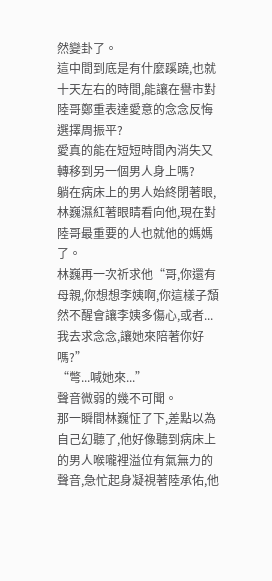然變卦了。
這中間到底是有什麼蹊蹺,也就十天左右的時間,能讓在譽市對陸哥鄭重表達愛意的念念反悔選擇周振平?
愛真的能在短短時間內消失又轉移到另一個男人身上嗎?
躺在病床上的男人始終閉著眼,林巍濕紅著眼睛看向他,現在對陸哥最重要的人也就他的媽媽了。
林巍再一次祈求他“哥,你還有母親,你想想李姨啊,你這樣子頹然不醒會讓李姨多傷心,或者...我去求念念,讓她來陪著你好嗎?”
“彆...喊她來...”
聲音微弱的幾不可聞。
那一瞬間林巍怔了下,差點以為自己幻聽了,他好像聽到病床上的男人喉嚨裡溢位有氣無力的聲音,急忙起身凝視著陸承佑,他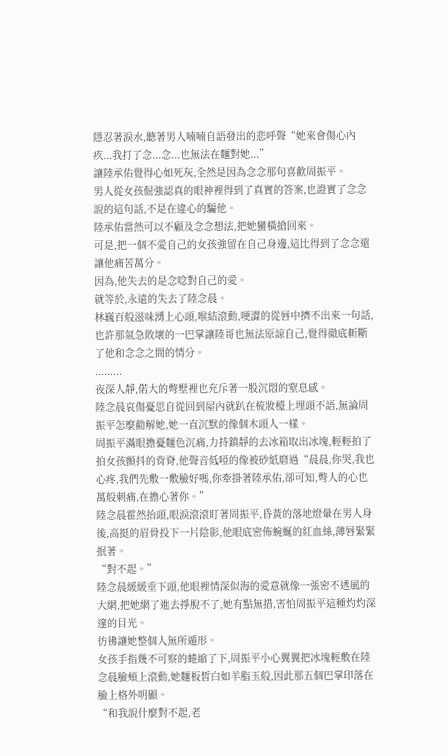隱忍著淚水,聽著男人喃喃自語發出的悲呼聲“她來會傷心內疚...我打了念...念...也無法在麵對她...”
讓陸承佑覺得心如死灰,全然是因為念念那句喜歡周振平。
男人從女孩倔強認真的眼神裡得到了真實的答案,也證實了念念說的這句話,不是在違心的騙他。
陸承佑當然可以不顧及念念想法,把她蠻橫搶回來。
可是,把一個不愛自己的女孩強留在自己身邊,這比得到了念念還讓他痛苦萬分。
因為,他失去的是念唸對自己的愛。
就等於,永遠的失去了陸念晨。
林巍百般滋味湧上心頭,喉結滾動,哽澀的從唇中擠不出來一句話,也許那氣急敗壞的一巴掌讓陸哥也無法原諒自己,覺得徹底斬斷了他和念念之間的情分。
.........
夜深人靜,偌大的彆墅裡也充斥著一股沉悶的窒息感。
陸念晨哀傷憂思自從回到屋內就趴在梳妝檯上埋頭不語,無論周振平怎麼勸解她,她一直沉默的像個木頭人一樣。
周振平滿眼擔憂麵色沉痛,力持鎮靜的去冰箱取出冰塊,輕輕拍了拍女孩顫抖的背脊,他聲音低啞的像被砂紙磨過“晨晨,你哭,我也心疼,我們先敷一敷臉好嗎,你牽掛著陸承佑,卻可知,彆人的心也萬般刺痛,在擔心著你。”
陸念晨霍然抬頭,眼淚滾滾盯著周振平,昏黃的落地燈暈在男人身後,高挺的眉骨投下一片陰影,他眼底密佈蜿蜒的紅血絲,薄唇緊緊抿著。
“對不起。”
陸念晨緩緩垂下頭,他眼裡情深似海的愛意就像一張密不透風的大網,把她網了進去掙脫不了,她有點無措,害怕周振平這種灼灼深邃的目光。
彷彿讓她整個人無所遁形。
女孩手指幾不可察的蜷縮了下,周振平小心翼翼把冰塊輕敷在陸念晨臉頰上滾動,她麵板皙白如羊脂玉般,因此那五個巴掌印落在臉上格外明顯。
“和我說什麼對不起,老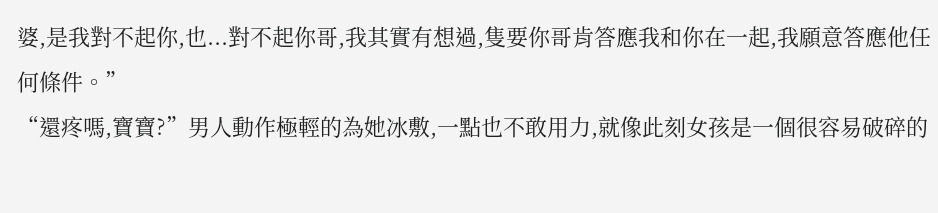婆,是我對不起你,也...對不起你哥,我其實有想過,隻要你哥肯答應我和你在一起,我願意答應他任何條件。”
“還疼嗎,寶寶?”男人動作極輕的為她冰敷,一點也不敢用力,就像此刻女孩是一個很容易破碎的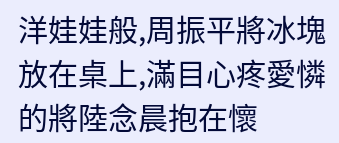洋娃娃般,周振平將冰塊放在桌上,滿目心疼愛憐的將陸念晨抱在懷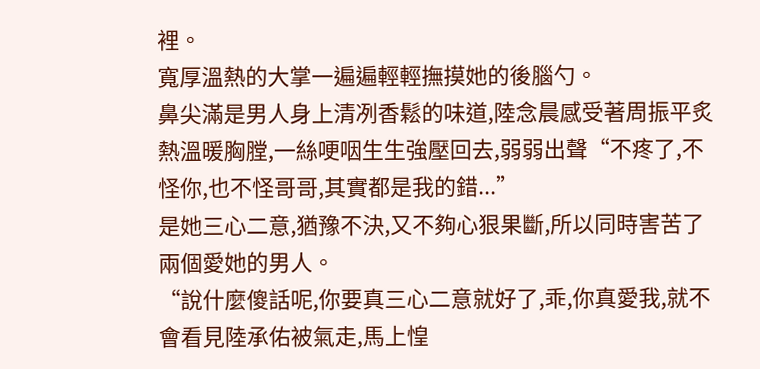裡。
寬厚溫熱的大掌一遍遍輕輕撫摸她的後腦勺。
鼻尖滿是男人身上清冽香鬆的味道,陸念晨感受著周振平炙熱溫暖胸膛,一絲哽咽生生強壓回去,弱弱出聲“不疼了,不怪你,也不怪哥哥,其實都是我的錯...”
是她三心二意,猶豫不決,又不夠心狠果斷,所以同時害苦了兩個愛她的男人。
“說什麼傻話呢,你要真三心二意就好了,乖,你真愛我,就不會看見陸承佑被氣走,馬上惶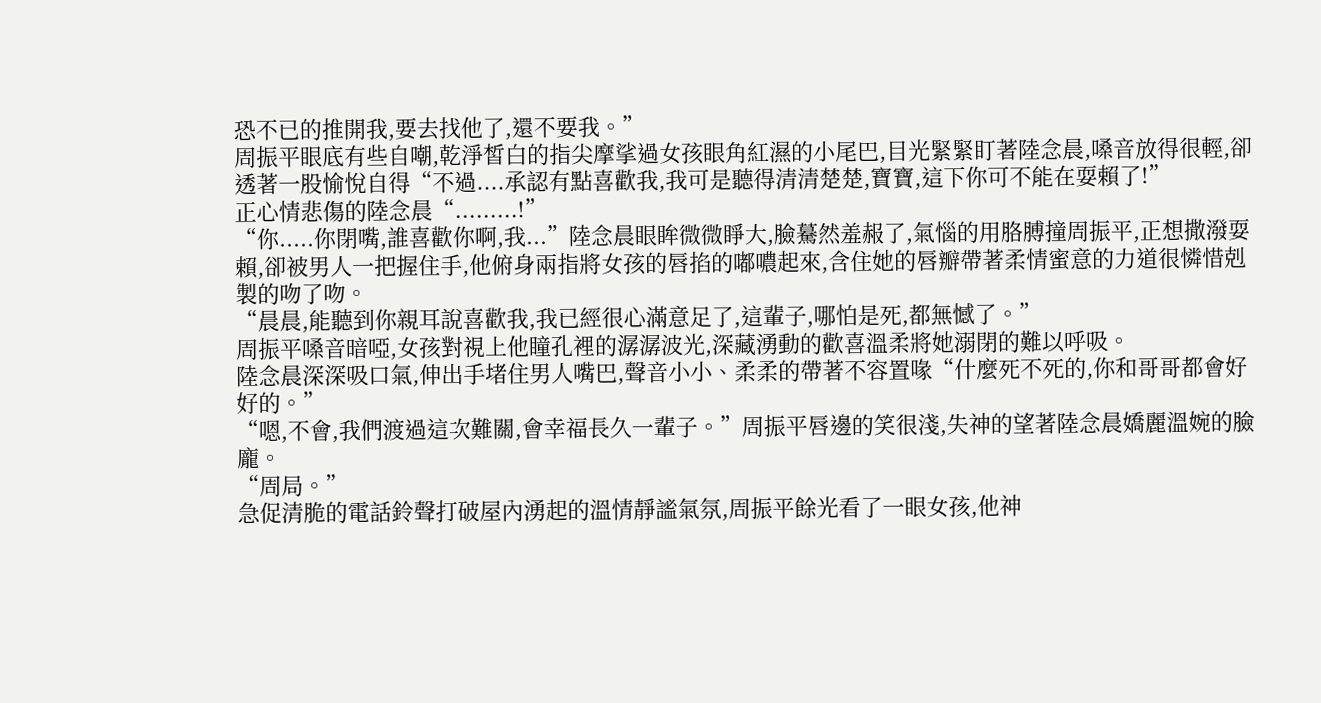恐不已的推開我,要去找他了,還不要我。”
周振平眼底有些自嘲,乾淨皙白的指尖摩挲過女孩眼角紅濕的小尾巴,目光緊緊盯著陸念晨,嗓音放得很輕,卻透著一股愉悅自得“不過....承認有點喜歡我,我可是聽得清清楚楚,寶寶,這下你可不能在耍賴了!”
正心情悲傷的陸念晨“.........!”
“你.....你閉嘴,誰喜歡你啊,我...”陸念晨眼眸微微睜大,臉驀然羞赧了,氣惱的用胳膊撞周振平,正想撒潑耍賴,卻被男人一把握住手,他俯身兩指將女孩的唇掐的嘟噥起來,含住她的唇瓣帶著柔情蜜意的力道很憐惜剋製的吻了吻。
“晨晨,能聽到你親耳說喜歡我,我已經很心滿意足了,這輩子,哪怕是死,都無憾了。”
周振平嗓音暗啞,女孩對視上他瞳孔裡的潺潺波光,深藏湧動的歡喜溫柔將她溺閉的難以呼吸。
陸念晨深深吸口氣,伸出手堵住男人嘴巴,聲音小小、柔柔的帶著不容置喙“什麼死不死的,你和哥哥都會好好的。”
“嗯,不會,我們渡過這次難關,會幸福長久一輩子。”周振平唇邊的笑很淺,失神的望著陸念晨嬌麗溫婉的臉龐。
“周局。”
急促清脆的電話鈴聲打破屋內湧起的溫情靜謐氣氛,周振平餘光看了一眼女孩,他神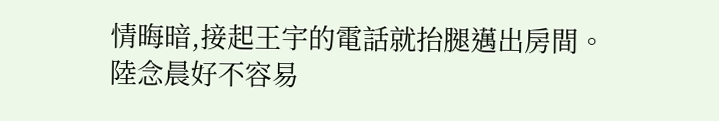情晦暗,接起王宇的電話就抬腿邁出房間。
陸念晨好不容易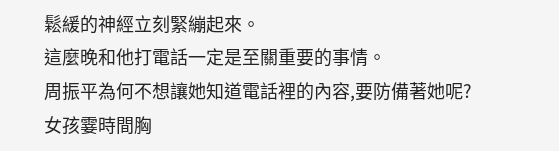鬆緩的神經立刻緊繃起來。
這麼晚和他打電話一定是至關重要的事情。
周振平為何不想讓她知道電話裡的內容,要防備著她呢?
女孩霎時間胸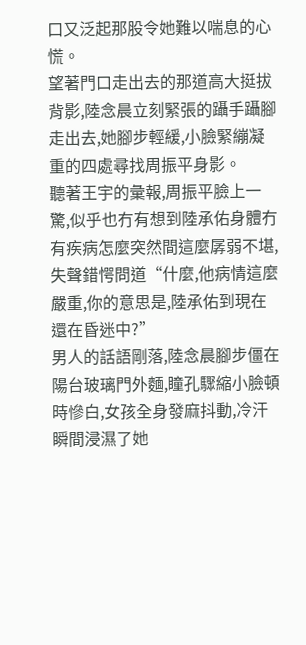口又泛起那股令她難以喘息的心慌。
望著門口走出去的那道高大挺拔背影,陸念晨立刻緊張的躡手躡腳走出去,她腳步輕緩,小臉緊繃凝重的四處尋找周振平身影。
聽著王宇的彙報,周振平臉上一驚,似乎也冇有想到陸承佑身體冇有疾病怎麼突然間這麼孱弱不堪,失聲錯愕問道“什麼,他病情這麼嚴重,你的意思是,陸承佑到現在還在昏迷中?”
男人的話語剛落,陸念晨腳步僵在陽台玻璃門外麵,瞳孔驟縮小臉頓時慘白,女孩全身發麻抖動,冷汗瞬間浸濕了她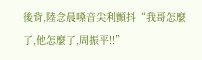後背,陸念晨嗓音尖利顫抖“我哥怎麼了,他怎麼了,周振平!!”